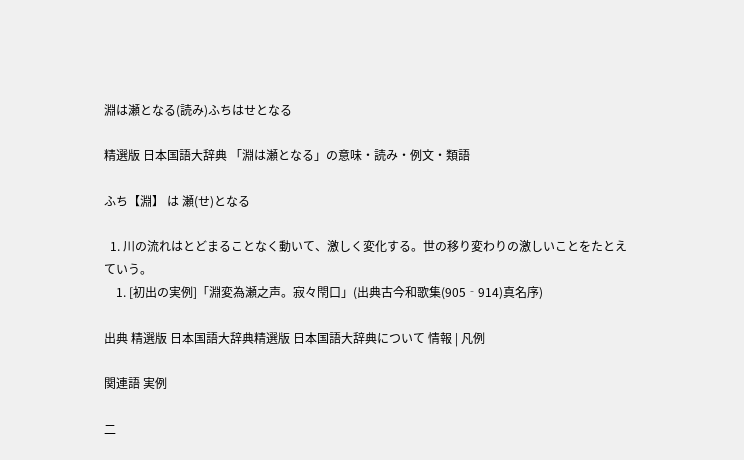淵は瀬となる(読み)ふちはせとなる

精選版 日本国語大辞典 「淵は瀬となる」の意味・読み・例文・類語

ふち【淵】 は 瀬(せ)となる

  1. 川の流れはとどまることなく動いて、激しく変化する。世の移り変わりの激しいことをたとえていう。
    1. [初出の実例]「淵変為瀬之声。寂々閇口」(出典古今和歌集(905‐914)真名序)

出典 精選版 日本国語大辞典精選版 日本国語大辞典について 情報 | 凡例

関連語 実例

二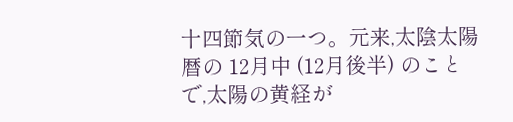十四節気の一つ。元来,太陰太陽暦の 12月中 (12月後半) のことで,太陽の黄経が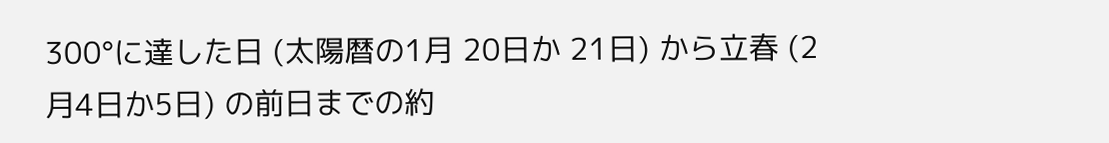300°に達した日 (太陽暦の1月 20日か 21日) から立春 (2月4日か5日) の前日までの約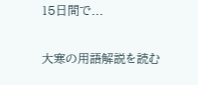15日間で...

大寒の用語解説を読む